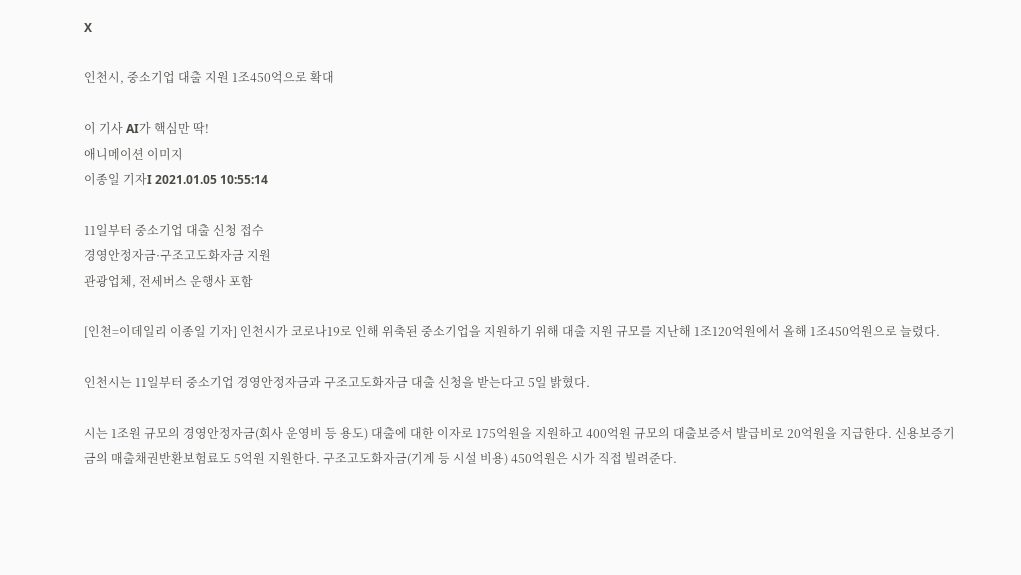X

인천시, 중소기업 대출 지원 1조450억으로 확대

이 기사 AI가 핵심만 딱!
애니메이션 이미지
이종일 기자I 2021.01.05 10:55:14

11일부터 중소기업 대출 신청 접수
경영안정자금·구조고도화자금 지원
관광업체, 전세버스 운행사 포함

[인천=이데일리 이종일 기자] 인천시가 코로나19로 인해 위축된 중소기업을 지원하기 위해 대출 지원 규모를 지난해 1조120억원에서 올해 1조450억원으로 늘렸다.

인천시는 11일부터 중소기업 경영안정자금과 구조고도화자금 대출 신청을 받는다고 5일 밝혔다.

시는 1조원 규모의 경영안정자금(회사 운영비 등 용도) 대출에 대한 이자로 175억원을 지원하고 400억원 규모의 대출보증서 발급비로 20억원을 지급한다. 신용보증기금의 매출채권반환보험료도 5억원 지원한다. 구조고도화자금(기계 등 시설 비용) 450억원은 시가 직접 빌려준다.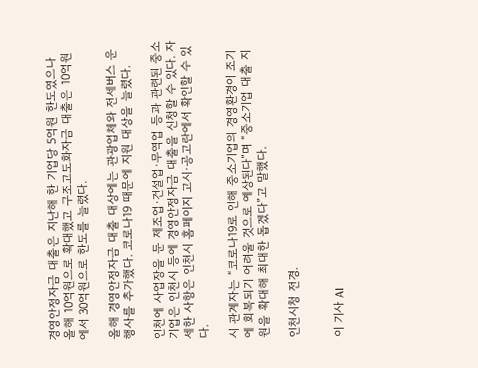경영안정자금 대출은 지난해 한 기업당 5억원 한도였으나 올해 10억원으로 확대했고 구조고도화자금 대출은 10억원에서 30억원으로 한도를 늘렸다.

올해 경영안정자금 대출 대상에는 관광업체와 전세버스 운행사를 추가했다. 코로나19 때문에 지원 대상을 늘렸다.

인천에 사업장을 둔 제조업·건설업·무역업 등과 관련된 중소기업은 인천시 등에 경영안정자금 대출을 신청할 수 있다. 자세한 사항은 인천시 홈페이지 고시·공고란에서 확인할 수 있다.

시 관계자는 “코로나19로 인해 중소기업의 경영환경이 조기에 회복되기 어려울 것으로 예상된다”며 “중소기업 대출 지원을 확대해 최대한 돕겠다”고 말했다.

인천시청 전경.


이 기사 AI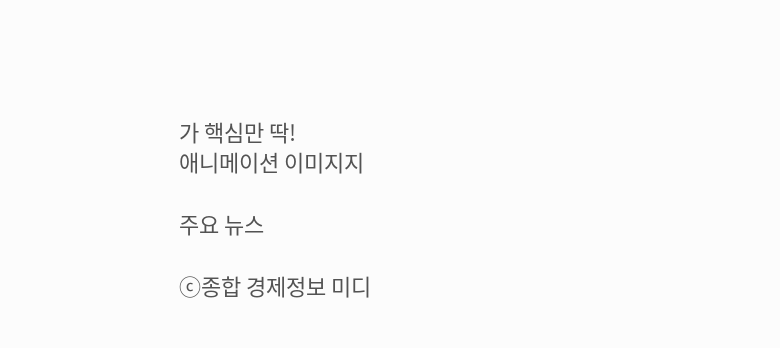가 핵심만 딱!
애니메이션 이미지지

주요 뉴스

ⓒ종합 경제정보 미디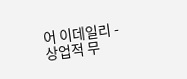어 이데일리 - 상업적 무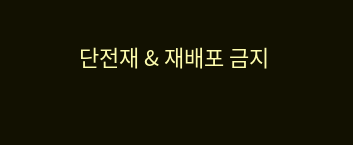단전재 & 재배포 금지